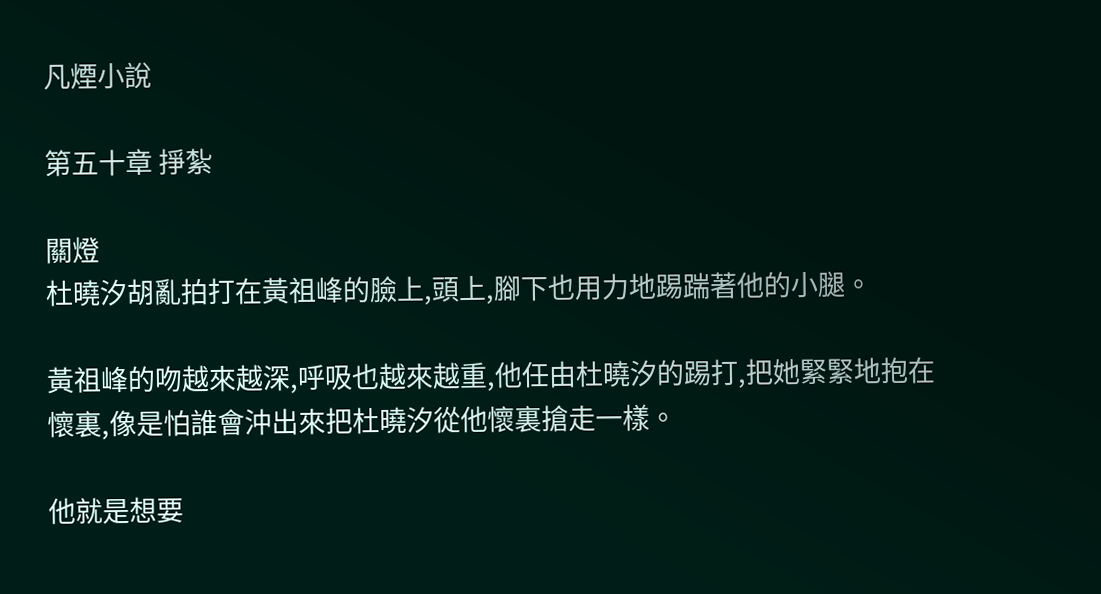凡煙小說

第五十章 掙紮

關燈
杜曉汐胡亂拍打在黃祖峰的臉上,頭上,腳下也用力地踢踹著他的小腿。

黃祖峰的吻越來越深,呼吸也越來越重,他任由杜曉汐的踢打,把她緊緊地抱在懷裏,像是怕誰會沖出來把杜曉汐從他懷裏搶走一樣。

他就是想要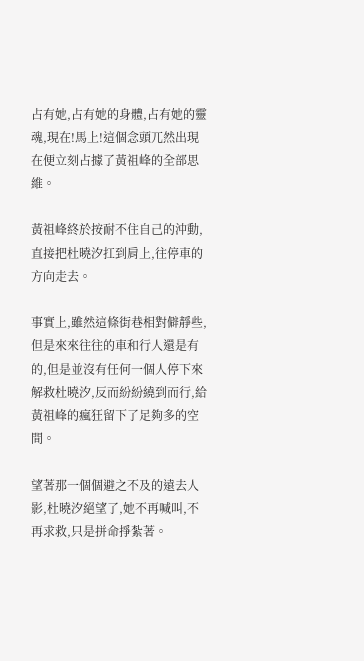占有她,占有她的身體,占有她的靈魂,現在!馬上!這個念頭兀然出現在便立刻占據了黃祖峰的全部思維。

黃祖峰終於按耐不住自己的沖動,直接把杜曉汐扛到肩上,往停車的方向走去。

事實上,雖然這條街巷相對僻靜些,但是來來往往的車和行人還是有的,但是並沒有任何一個人停下來解救杜曉汐,反而紛紛繞到而行,給黃祖峰的瘋狂留下了足夠多的空間。

望著那一個個避之不及的遠去人影,杜曉汐絕望了,她不再喊叫,不再求救,只是拼命掙紮著。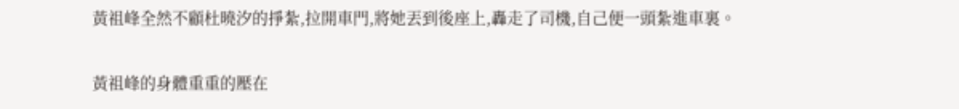黃祖峰全然不顧杜曉汐的掙紮,拉開車門,將她丟到後座上,轟走了司機,自己便一頭紮進車裏。

黃祖峰的身體重重的壓在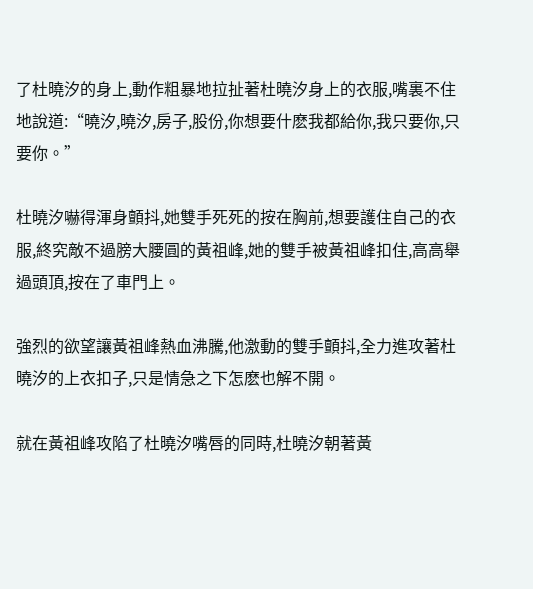了杜曉汐的身上,動作粗暴地拉扯著杜曉汐身上的衣服,嘴裏不住地說道:“曉汐,曉汐,房子,股份,你想要什麽我都給你,我只要你,只要你。”

杜曉汐嚇得渾身顫抖,她雙手死死的按在胸前,想要護住自己的衣服,終究敵不過膀大腰圓的黃祖峰,她的雙手被黃祖峰扣住,高高舉過頭頂,按在了車門上。

強烈的欲望讓黃祖峰熱血沸騰,他激動的雙手顫抖,全力進攻著杜曉汐的上衣扣子,只是情急之下怎麽也解不開。

就在黃祖峰攻陷了杜曉汐嘴唇的同時,杜曉汐朝著黃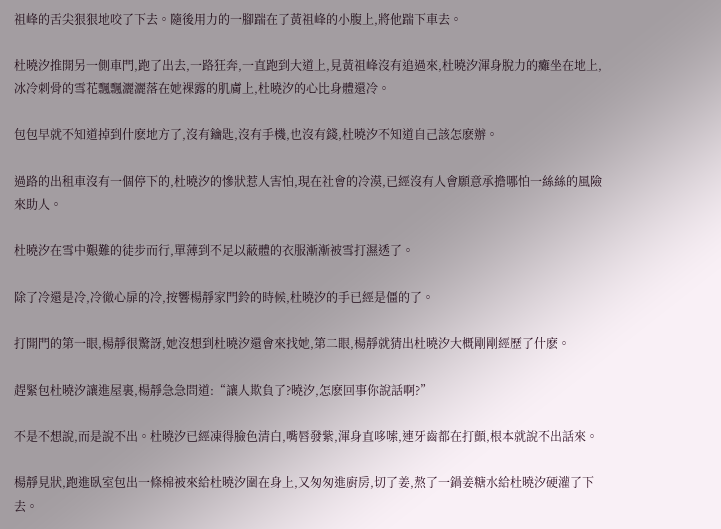祖峰的舌尖狠狠地咬了下去。隨後用力的一腳踹在了黃祖峰的小腹上,將他踹下車去。

杜曉汐推開另一側車門,跑了出去,一路狂奔,一直跑到大道上,見黃祖峰沒有追過來,杜曉汐渾身脫力的癱坐在地上,冰冷刺骨的雪花飄飄灑灑落在她裸露的肌膚上,杜曉汐的心比身體還冷。

包包早就不知道掉到什麽地方了,沒有鑰匙,沒有手機,也沒有錢,杜曉汐不知道自己該怎麽辦。

過路的出租車沒有一個停下的,杜曉汐的慘狀惹人害怕,現在社會的冷漠,已經沒有人會願意承擔哪怕一絲絲的風險來助人。

杜曉汐在雪中艱難的徒步而行,單薄到不足以蔽體的衣服漸漸被雪打濕透了。

除了冷還是冷,冷徹心扉的冷,按響楊靜家門鈴的時候,杜曉汐的手已經是僵的了。

打開門的第一眼,楊靜很驚訝,她沒想到杜曉汐還會來找她,第二眼,楊靜就猜出杜曉汐大概剛剛經歷了什麽。

趕緊包杜曉汐讓進屋裏,楊靜急急問道:“讓人欺負了?曉汐,怎麽回事你說話啊?”

不是不想說,而是說不出。杜曉汐已經凍得臉色清白,嘴唇發紫,渾身直哆嗦,連牙齒都在打顫,根本就說不出話來。

楊靜見狀,跑進臥室包出一條棉被來給杜曉汐圍在身上,又匆匆進廚房,切了姜,熬了一鍋姜糖水給杜曉汐硬灌了下去。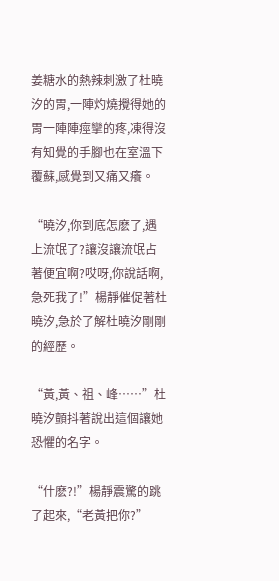姜糖水的熱辣刺激了杜曉汐的胃,一陣灼燒攪得她的胃一陣陣痙攣的疼,凍得沒有知覺的手腳也在室溫下覆蘇,感覺到又痛又癢。

“曉汐,你到底怎麽了,遇上流氓了?讓沒讓流氓占著便宜啊?哎呀,你說話啊,急死我了!”楊靜催促著杜曉汐,急於了解杜曉汐剛剛的經歷。

“黃,黃、祖、峰……”杜曉汐顫抖著說出這個讓她恐懼的名字。

“什麽?!”楊靜震驚的跳了起來,“老黃把你?”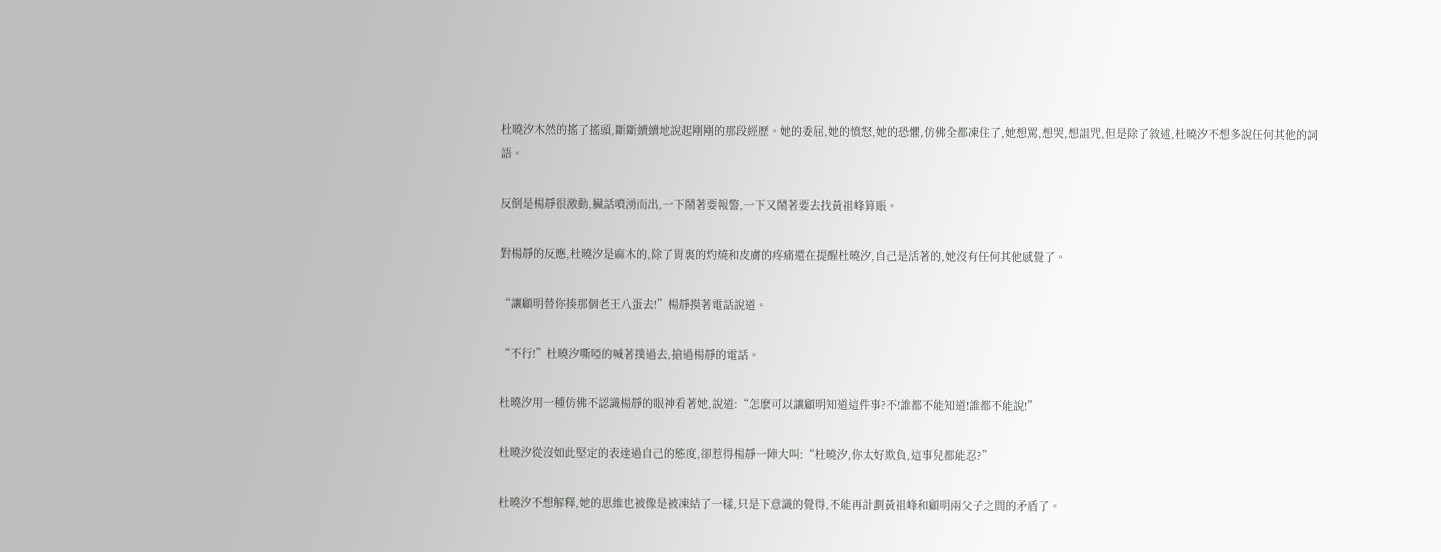杜曉汐木然的搖了搖頭,斷斷續續地說起剛剛的那段經歷。她的委屈,她的憤怒,她的恐懼,仿佛全都凍住了,她想罵,想哭,想詛咒,但是除了敘述,杜曉汐不想多說任何其他的詞語。

反倒是楊靜很激動,臟話噴湧而出,一下鬧著要報警,一下又鬧著要去找黃祖峰算賬。

對楊靜的反應,杜曉汐是麻木的,除了胃裏的灼燒和皮膚的疼痛還在提醒杜曉汐,自己是活著的,她沒有任何其他感覺了。

“讓顧明替你揍那個老王八蛋去!”楊靜摸著電話說道。

“不行!”杜曉汐嘶啞的喊著撲過去,搶過楊靜的電話。

杜曉汐用一種仿佛不認識楊靜的眼神看著她,說道:“怎麽可以讓顧明知道這件事?不!誰都不能知道!誰都不能說!”

杜曉汐從沒如此堅定的表達過自己的態度,卻惹得楊靜一陣大叫:“杜曉汐,你太好欺負,這事兒都能忍?”

杜曉汐不想解釋,她的思維也被像是被凍結了一樣,只是下意識的覺得,不能再計劃黃祖峰和顧明兩父子之間的矛盾了。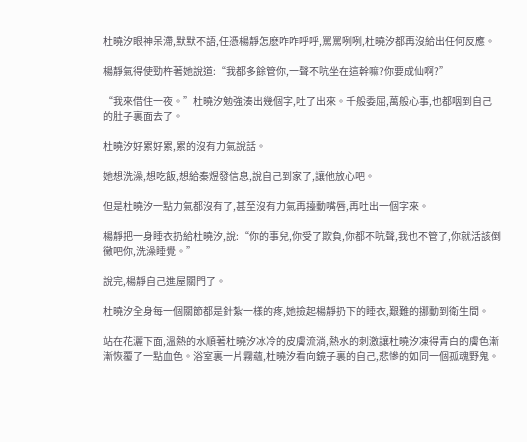杜曉汐眼神呆滯,默默不語,任憑楊靜怎麽咋咋呼呼,罵罵咧咧,杜曉汐都再沒給出任何反應。

楊靜氣得使勁杵著她說道:“我都多餘管你,一聲不吭坐在這幹嘛?你要成仙啊?”

“我來借住一夜。”杜曉汐勉強湊出幾個字,吐了出來。千般委屈,萬般心事,也都咽到自己的肚子裏面去了。

杜曉汐好累好累,累的沒有力氣說話。

她想洗澡,想吃飯,想給秦煜發信息,說自己到家了,讓他放心吧。

但是杜曉汐一點力氣都沒有了,甚至沒有力氣再擡動嘴唇,再吐出一個字來。

楊靜把一身睡衣扔給杜曉汐,說:“你的事兒,你受了欺負,你都不吭聲,我也不管了,你就活該倒黴吧你,洗澡睡覺。”

說完,楊靜自己進屋關門了。

杜曉汐全身每一個關節都是針紮一樣的疼,她撿起楊靜扔下的睡衣,艱難的挪動到衛生間。

站在花灑下面,溫熱的水順著杜曉汐冰冷的皮膚流淌,熱水的刺激讓杜曉汐凍得青白的膚色漸漸恢覆了一點血色。浴室裏一片霧蘊,杜曉汐看向鏡子裏的自己,悲慘的如同一個孤魂野鬼。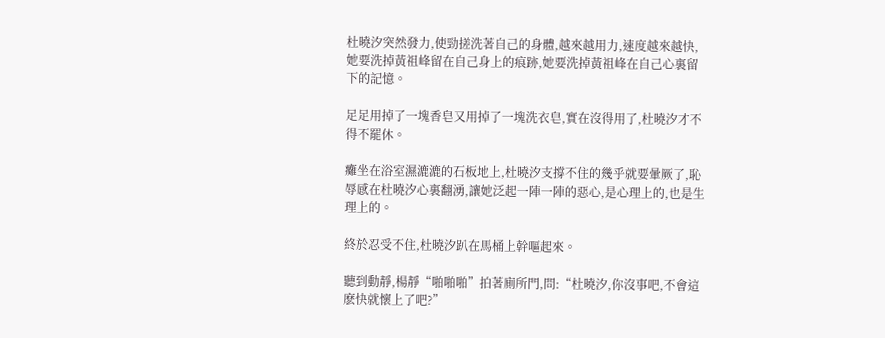杜曉汐突然發力,使勁搓洗著自己的身體,越來越用力,速度越來越快,她要洗掉黃祖峰留在自己身上的痕跡,她要洗掉黃祖峰在自己心裏留下的記憶。

足足用掉了一塊香皂又用掉了一塊洗衣皂,實在沒得用了,杜曉汐才不得不罷休。

癱坐在浴室濕漉漉的石板地上,杜曉汐支撐不住的幾乎就要暈厥了,恥辱感在杜曉汐心裏翻湧,讓她泛起一陣一陣的惡心,是心理上的,也是生理上的。

終於忍受不住,杜曉汐趴在馬桶上幹嘔起來。

聽到動靜,楊靜“啪啪啪”拍著廁所門,問:“杜曉汐,你沒事吧,不會這麽快就懷上了吧?”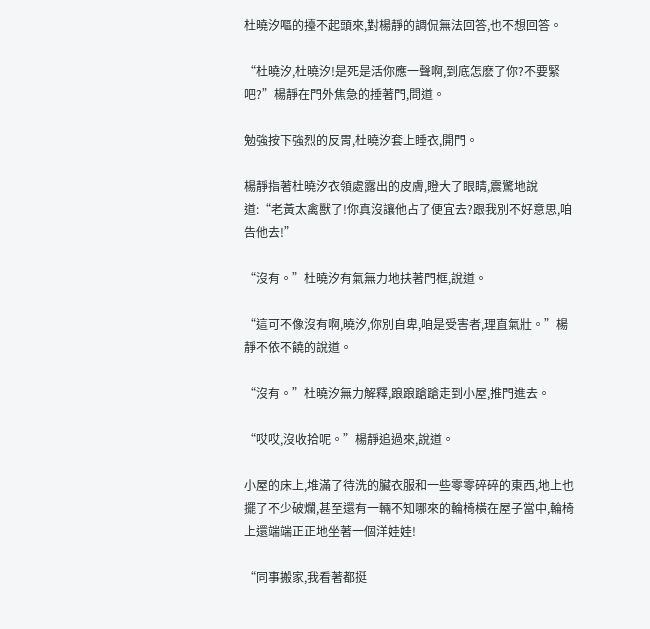杜曉汐嘔的擡不起頭來,對楊靜的調侃無法回答,也不想回答。

“杜曉汐,杜曉汐!是死是活你應一聲啊,到底怎麽了你?不要緊吧?”楊靜在門外焦急的捶著門,問道。

勉強按下強烈的反胃,杜曉汐套上睡衣,開門。

楊靜指著杜曉汐衣領處露出的皮膚,瞪大了眼睛,震驚地說道:“老黃太禽獸了!你真沒讓他占了便宜去?跟我別不好意思,咱告他去!”

“沒有。”杜曉汐有氣無力地扶著門框,說道。

“這可不像沒有啊,曉汐,你別自卑,咱是受害者,理直氣壯。”楊靜不依不饒的說道。

“沒有。”杜曉汐無力解釋,踉踉蹌蹌走到小屋,推門進去。

“哎哎,沒收拾呢。”楊靜追過來,說道。

小屋的床上,堆滿了待洗的臟衣服和一些零零碎碎的東西,地上也擺了不少破爛,甚至還有一輛不知哪來的輪椅橫在屋子當中,輪椅上還端端正正地坐著一個洋娃娃!

“同事搬家,我看著都挺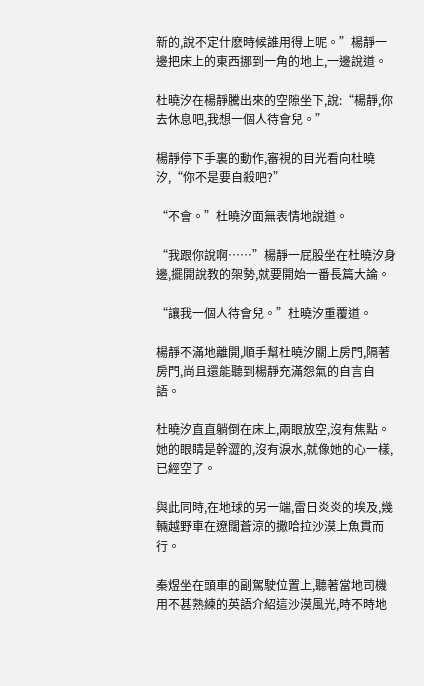新的,說不定什麽時候誰用得上呢。”楊靜一邊把床上的東西挪到一角的地上,一邊說道。

杜曉汐在楊靜騰出來的空隙坐下,說:“楊靜,你去休息吧,我想一個人待會兒。”

楊靜停下手裏的動作,審視的目光看向杜曉汐,“你不是要自殺吧?”

“不會。”杜曉汐面無表情地說道。

“我跟你說啊……”楊靜一屁股坐在杜曉汐身邊,擺開說教的架勢,就要開始一番長篇大論。

“讓我一個人待會兒。”杜曉汐重覆道。

楊靜不滿地離開,順手幫杜曉汐關上房門,隔著房門,尚且還能聽到楊靜充滿怨氣的自言自語。

杜曉汐直直躺倒在床上,兩眼放空,沒有焦點。她的眼睛是幹澀的,沒有淚水,就像她的心一樣,已經空了。

與此同時,在地球的另一端,雷日炎炎的埃及,幾輛越野車在遼闊蒼涼的撒哈拉沙漠上魚貫而行。

秦煜坐在頭車的副駕駛位置上,聽著當地司機用不甚熟練的英語介紹這沙漠風光,時不時地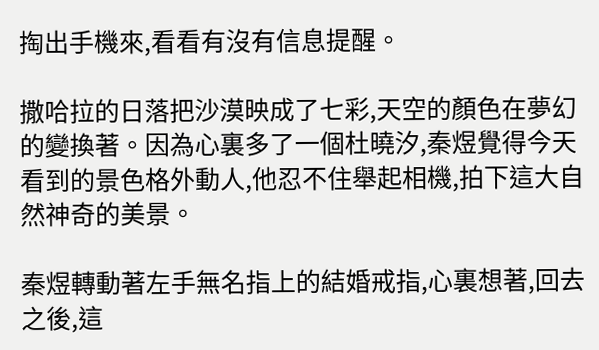掏出手機來,看看有沒有信息提醒。

撒哈拉的日落把沙漠映成了七彩,天空的顏色在夢幻的變換著。因為心裏多了一個杜曉汐,秦煜覺得今天看到的景色格外動人,他忍不住舉起相機,拍下這大自然神奇的美景。

秦煜轉動著左手無名指上的結婚戒指,心裏想著,回去之後,這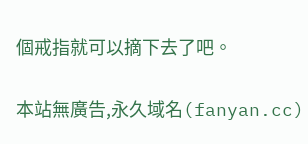個戒指就可以摘下去了吧。

本站無廣告,永久域名(fanyan.cc)